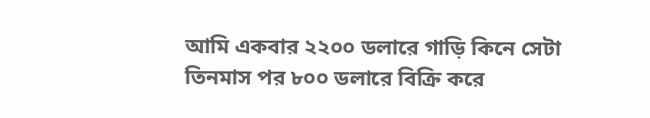আমি একবার ২২০০ ডলারে গাড়ি কিনে সেটা তিনমাস পর ৮০০ ডলারে বিক্রি করে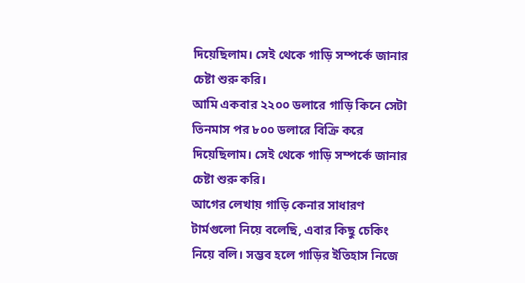দিয়েছিলাম। সেই থেকে গাড়ি সম্পর্কে জানার চেষ্টা শুরু করি।
আমি একবার ২২০০ ডলারে গাড়ি কিনে সেটা তিনমাস পর ৮০০ ডলারে বিক্রি করে দিয়েছিলাম। সেই থেকে গাড়ি সম্পর্কে জানার চেষ্টা শুরু করি।
আগের লেখায় গাড়ি কেনার সাধারণ টার্মগুলো নিয়ে বলেছি, এবার কিছু চেকিং নিয়ে বলি। সম্ভব হলে গাড়ির ইতিহাস নিজে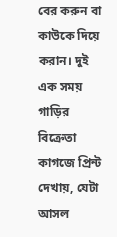বের করুন বা কাউকে দিয়ে করান। দুই এক সময় গাড়ির বিক্রেতা কাগজে প্রিন্ট দেখায়, যেটা আসল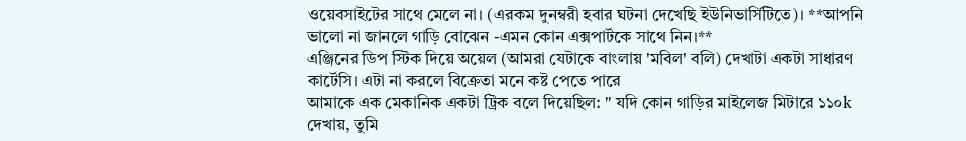ওয়েবসাইটের সাথে মেলে না। (এরকম দুনম্বরী হবার ঘটনা দেখেছি ইউনিভার্সিটিতে)। **আপনি ভালো না জানলে গাড়ি বোঝেন -এমন কোন এক্সপার্টকে সাথে নিন।**
এঞ্জিনের ডিপ স্টিক দিয়ে অয়েল (আমরা যেটাকে বাংলায় 'মবিল' বলি) দেখাটা একটা সাধারণ কার্টেসি। এটা না করলে বিক্রেতা মনে কষ্ট পেতে পারে
আমাকে এক মেকানিক একটা ট্রিক বলে দিয়েছিল: " যদি কোন গাড়ির মাইলেজ মিটারে ১১০k দেখায়, তুমি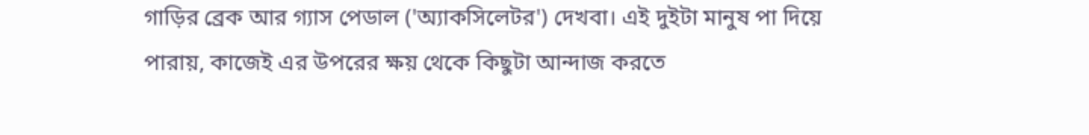গাড়ির ব্রেক আর গ্যাস পেডাল ('অ্যাকসিলেটর') দেখবা। এই দুইটা মানুষ পা দিয়ে পারায়, কাজেই এর উপরের ক্ষয় থেকে কিছুটা আন্দাজ করতে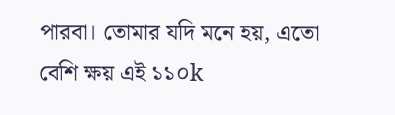পারবা। তোমার যদি মনে হয়, এতো বেশি ক্ষয় এই ১১০k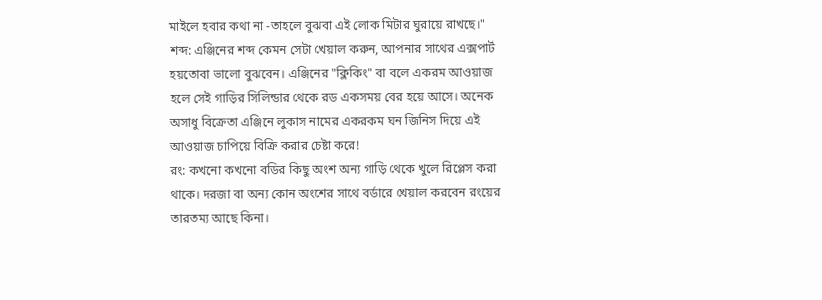মাইলে হবার কথা না -তাহলে বুঝবা এই লোক মিটার ঘুরায়ে রাখছে।"
শব্দ: এঞ্জিনের শব্দ কেমন সেটা খেয়াল করুন, আপনার সাথের এক্সপার্ট হয়তোবা ভালো বুঝবেন। এঞ্জিনের "ক্লিকিং" বা বলে একরম আওয়াজ হলে সেই গাড়ির সিলিন্ডার থেকে রড একসময় বের হয়ে আসে। অনেক অসাধু বিক্রেতা এঞ্জিনে লুকাস নামের একরকম ঘন জিনিস দিয়ে এই আওয়াজ চাপিয়ে বিক্রি করার চেষ্টা করে!
রং: কখনো কখনো বডির কিছু অংশ অন্য গাড়ি থেকে খুলে রিপ্লেস করা থাকে। দরজা বা অন্য কোন অংশের সাথে বর্ডারে খেয়াল করবেন রংয়ের তারতম্য আছে কিনা।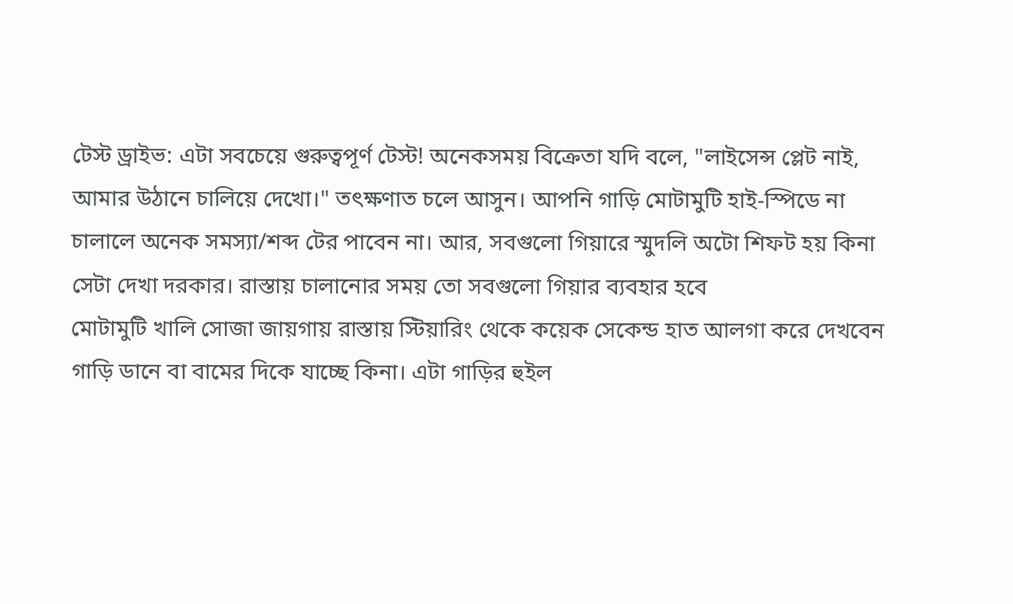টেস্ট ড্রাইভ: এটা সবচেয়ে গুরুত্বপূর্ণ টেস্ট! অনেকসময় বিক্রেতা যদি বলে, "লাইসেন্স প্লেট নাই, আমার উঠানে চালিয়ে দেখো।" তৎক্ষণাত চলে আসুন। আপনি গাড়ি মোটামুটি হাই-স্পিডে না চালালে অনেক সমস্যা/শব্দ টের পাবেন না। আর, সবগুলো গিয়ারে স্মুদলি অটো শিফট হয় কিনা সেটা দেখা দরকার। রাস্তায় চালানোর সময় তো সবগুলো গিয়ার ব্যবহার হবে
মোটামুটি খালি সোজা জায়গায় রাস্তায় স্টিয়ারিং থেকে কয়েক সেকেন্ড হাত আলগা করে দেখবেন গাড়ি ডানে বা বামের দিকে যাচ্ছে কিনা। এটা গাড়ির হুইল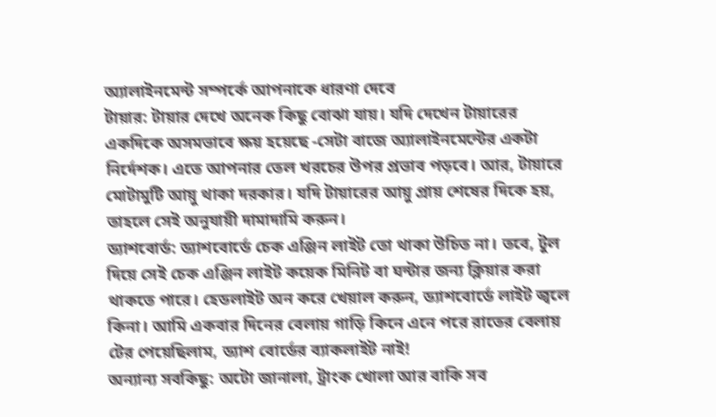অ্যালাইনমেন্ট সম্পর্কে আপনাকে ধারণা দেবে
টায়ার: টায়ার দেখে অনেক কিছু বোঝা যায়। যদি দেখেন টায়ারের একদিকে অসমভাবে ক্ষয় হয়েছে -সেটা বাজে অ্যালাইনমেন্টের একটা নির্দেশক। এতে আপনার তেল খরচের উপর প্রভাব পড়বে। আর, টায়ারে মোটামুটি আয়ু থাকা দরকার। যদি টায়ারের আয়ু প্রায় শেষের দিকে হয়, তাহলে সেই অনুযায়ী দামাদামি করুন।
ড্যাশবোর্ড: ড্যাশবোর্ডে চেক এঞ্জিন লাইট তো থাকা উচিত না। তবে, টুল দিয়ে সেই চেক এঞ্জিন লাইট কয়েক মিনিট বা ঘন্টার জন্য ক্লিয়ার করা থাকতে পারে। হেডলাইট অন করে খেয়াল করুন, ড্যাশবোর্ডে লাইট জ্বলে কিনা। আমি একবার দিনের বেলায় গাড়ি কিনে এনে পরে রাতের বেলায় টের পেয়েছিলাম, ড্যাশ বোর্ডের ব্যাকলাইট নাই!
অন্যান্য সবকিছু: অটো জানালা, ট্রাংক খোলা আর বাকি সব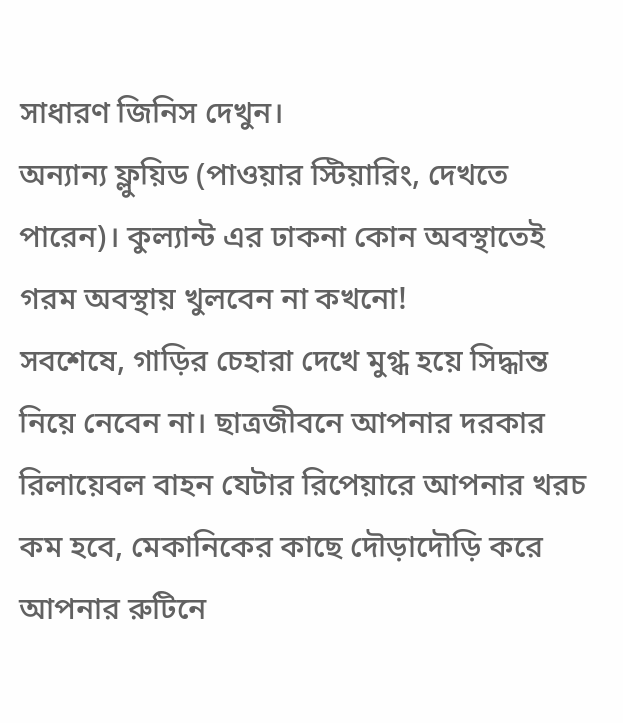সাধারণ জিনিস দেখুন।
অন্যান্য ফ্লুয়িড (পাওয়ার স্টিয়ারিং, দেখতে পারেন)। কুল্যান্ট এর ঢাকনা কোন অবস্থাতেই গরম অবস্থায় খুলবেন না কখনো!
সবশেষে, গাড়ির চেহারা দেখে মুগ্ধ হয়ে সিদ্ধান্ত নিয়ে নেবেন না। ছাত্রজীবনে আপনার দরকার রিলায়েবল বাহন যেটার রিপেয়ারে আপনার খরচ কম হবে, মেকানিকের কাছে দৌড়াদৌড়ি করে আপনার রুটিনে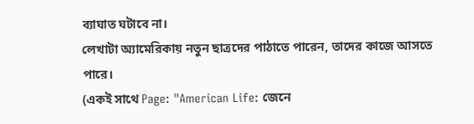ব্যাঘাত ঘটাবে না।
লেখাটা অ্যামেরিকায় নতুন ছাত্রদের পাঠাতে পারেন, তাদের কাজে আসতে পারে।
(একই সাথে Page: "American Life: জেনে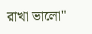রাখা ভালো"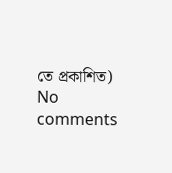তে প্রকাশিত)
No comments